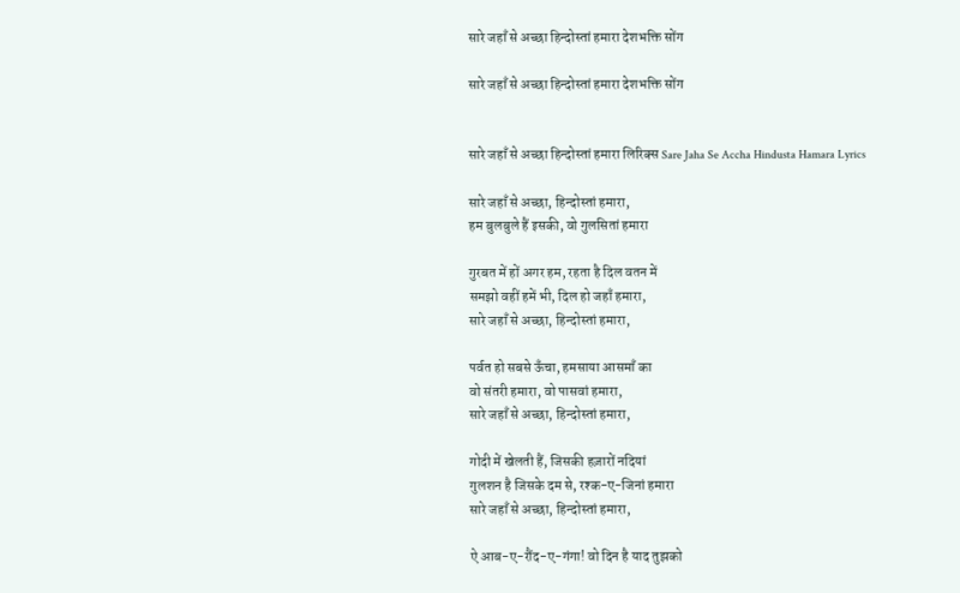सारे जहाँ से अच्छा हिन्दोस्तां हमारा देशभक्ति सोंग

सारे जहाँ से अच्छा हिन्दोस्तां हमारा देशभक्ति सोंग


सारे जहाँ से अच्छा हिन्दोस्तां हमारा लिरिक्स Sare Jaha Se Accha Hindusta Hamara Lyrics

सारे जहाँ से अच्छा, हिन्दोस्तां हमारा,
हम बुलबुले हैं इसकी, वो गुलसितां हमारा

गुरबत में हों अगर हम, रहता है दिल वतन में
समझो वहीं हमें भी, दिल हो जहाँ हमारा,
सारे जहाँ से अच्छा, हिन्दोस्तां हमारा,

पर्वत हो सबसे ऊँचा, हमसाया आसमाँ का
वो संतरी हमारा, वो पासवां हमारा,
सारे जहाँ से अच्छा, हिन्दोस्तां हमारा,

गोदी में खेलती हैं, जिसकी हज़ारों नदियां
गुलशन है जिसके दम से, रश्क-ए-जिनां हमारा
सारे जहाँ से अच्छा, हिन्दोस्तां हमारा,

ऐ आब-ए-रौंद-ए-गंगा! वो दिन है याद तुझको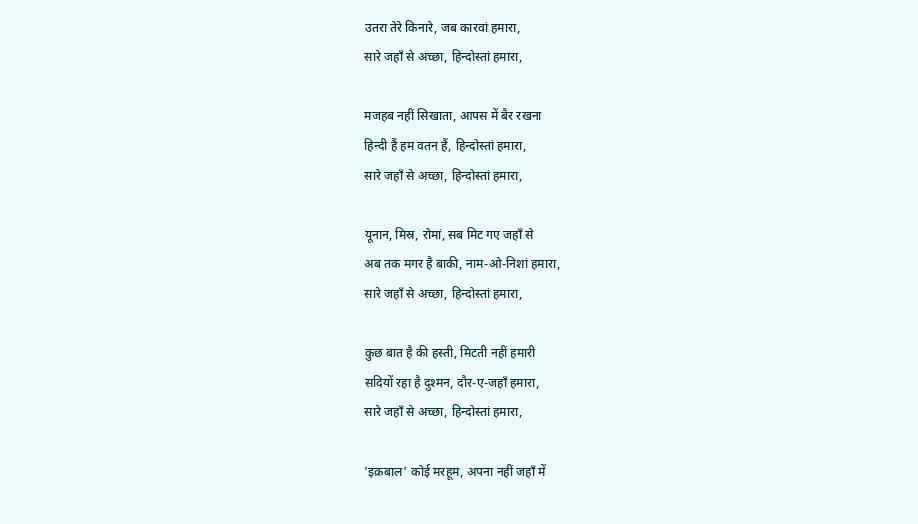उतरा तेरे किनारे, जब कारवां हमारा,
सारे जहाँ से अच्छा, हिन्दोस्तां हमारा,

मजहब नहीं सिखाता, आपस में बैर रखना
हिन्दी हैं हम वतन हैं, हिन्दोस्तां हमारा,
सारे जहाँ से अच्छा, हिन्दोस्तां हमारा,

यूनान, मिस्र, रोमां, सब मिट गए जहाँ से
अब तक मगर है बाकी, नाम-ओ-निशां हमारा,
सारे जहाँ से अच्छा, हिन्दोस्तां हमारा,

कुछ बात है की हस्ती, मिटती नहीं हमारी
सदियों रहा है दुश्मन, दौर-ए-जहाँ हमारा,
सारे जहाँ से अच्छा, हिन्दोस्तां हमारा,

'इक़बाल' कोई मरहूम, अपना नहीं जहाँ में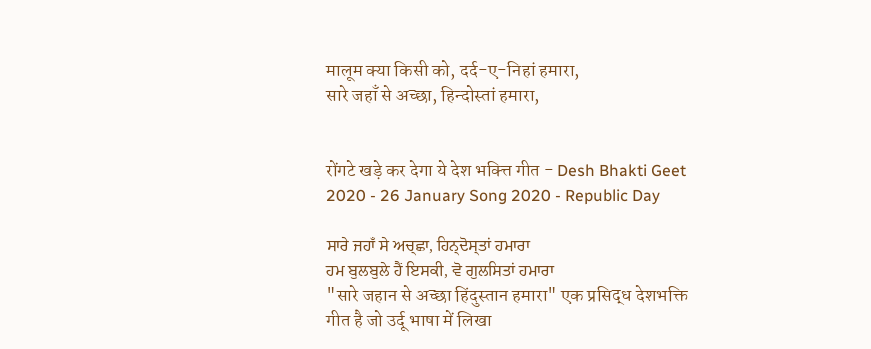मालूम क्या किसी को, दर्द-ए-निहां हमारा,
सारे जहाँ से अच्छा, हिन्दोस्तां हमारा,


रोंगटे खड़े कर देगा ये देश भक्त्ति गीत - Desh Bhakti Geet 2020 - 26 January Song 2020 - Republic Day

ਸਾਰੇ ਜਹਾਁ ਸੇ ਅਚ੍ਛਾ, ਹਿਨ੍ਦੋਸ੍ਤਾਂ ਹਮਾਰਾ
ਹਮ ਬੁਲਬੁਲੇ ਹੈਂ ਇਸਕੀ, ਵੋ ਗੁਲਸਿਤਾਂ ਹਮਾਰਾ
"सारे जहान से अच्छा हिंदुस्तान हमारा" एक प्रसिद्ध देशभक्ति गीत है जो उर्दू भाषा में लिखा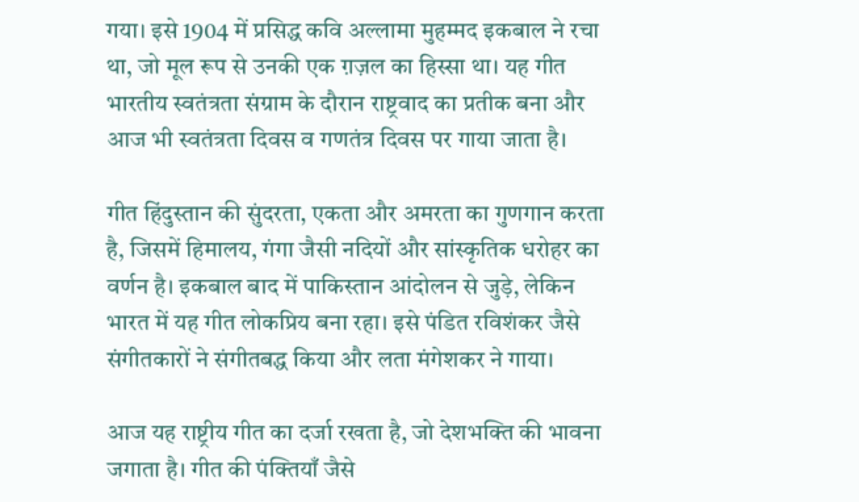गया। इसे 1904 में प्रसिद्ध कवि अल्लामा मुहम्मद इकबाल ने रचा था, जो मूल रूप से उनकी एक ग़ज़ल का हिस्सा था। यह गीत भारतीय स्वतंत्रता संग्राम के दौरान राष्ट्रवाद का प्रतीक बना और आज भी स्वतंत्रता दिवस व गणतंत्र दिवस पर गाया जाता है।

गीत हिंदुस्तान की सुंदरता, एकता और अमरता का गुणगान करता है, जिसमें हिमालय, गंगा जैसी नदियों और सांस्कृतिक धरोहर का वर्णन है। इकबाल बाद में पाकिस्तान आंदोलन से जुड़े, लेकिन भारत में यह गीत लोकप्रिय बना रहा। इसे पंडित रविशंकर जैसे संगीतकारों ने संगीतबद्ध किया और लता मंगेशकर ने गाया।

आज यह राष्ट्रीय गीत का दर्जा रखता है, जो देशभक्ति की भावना जगाता है। गीत की पंक्तियाँ जैसे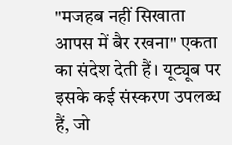"मजहब नहीं सिखाता आपस में बैर रखना" एकता का संदेश देती हैं। यूट्यूब पर इसके कई संस्करण उपलब्ध हैं, जो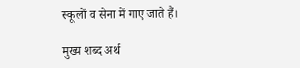स्कूलों व सेना में गाए जाते हैं।

मुख्य शब्द अर्थ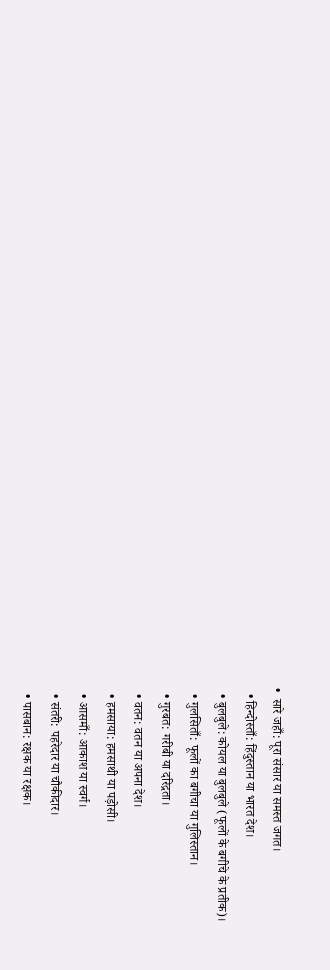•  सारे जहाँ: पूरा संसार या समस्त जगत।
  • हिन्दोस्ताँ: हिंदुस्तान या भारत देश।
  • बुलबुले: कोयल या बुलबुले (फूलों के बगीचे के प्रतीक)।
  • गुलसिताँ: फूलों का बगीचा या गुलिस्तान।
  • गुरबत: गरीबी या दरिद्रता।
  • वतन: वतन या अपना देश।
  • हमसाया: हमसाथी या पड़ोसी।
  • आसमाँ: आकाश या स्वर्ग।
  • संतरी: पहरेदार या चौकीदार।
  • पासबान: रक्षक या रक्षक।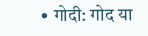• गोदी: गोद या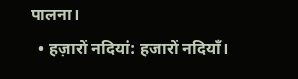पालना।
  • हज़ारों नदियां: हजारों नदियाँ।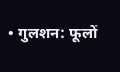• गुलशन: फूलों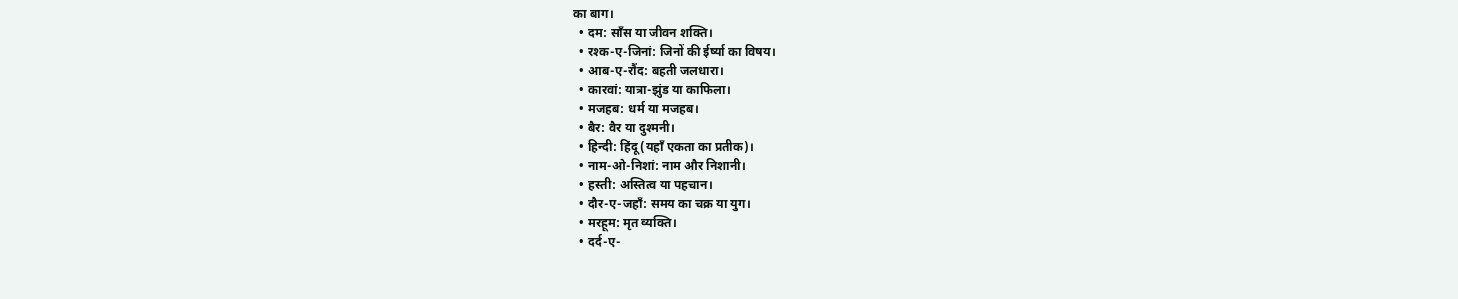का बाग।
  • दम: साँस या जीवन शक्ति।
  • रश्क-ए-जिनां: जिनों की ईर्ष्या का विषय।
  • आब-ए-रौंद: बहती जलधारा।
  • कारवां: यात्रा-झुंड या काफिला।
  • मजहब: धर्म या मजहब।
  • बैर: वैर या दुश्मनी।
  • हिन्दी: हिंदू (यहाँ एकता का प्रतीक)।
  • नाम-ओ-निशां: नाम और निशानी।
  • हस्ती: अस्तित्व या पहचान।
  • दौर-ए-जहाँ: समय का चक्र या युग।
  • मरहूम: मृत व्यक्ति।
  • दर्द-ए-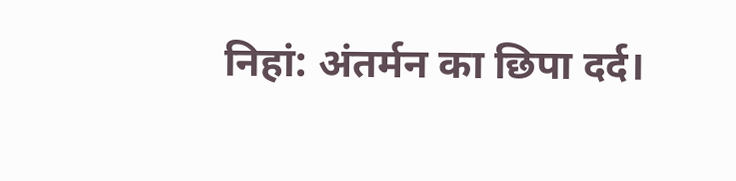निहां: अंतर्मन का छिपा दर्द।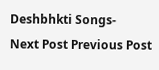Deshbhkti Songs-
Next Post Previous Post